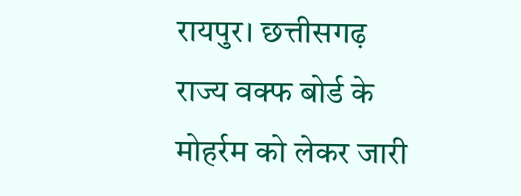रायपुर। छत्तीसगढ़ राज्य वक्फ बोर्ड के मोहर्रम को लेकर जारी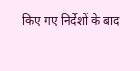किए गए निर्देशों के बाद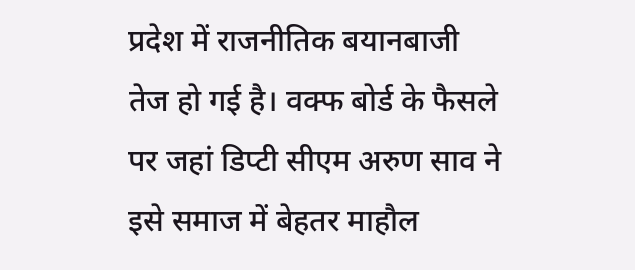प्रदेश में राजनीतिक बयानबाजी तेज हो गई है। वक्फ बोर्ड के फैसले पर जहां डिप्टी सीएम अरुण साव ने इसे समाज में बेहतर माहौल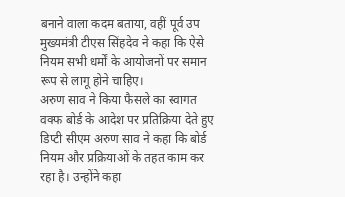बनाने वाला कदम बताया, वहीं पूर्व उप मुख्यमंत्री टीएस सिंहदेव ने कहा कि ऐसे नियम सभी धर्मों के आयोजनों पर समान रूप से लागू होने चाहिए।
अरुण साव ने किया फैसले का स्वागत
वक्फ बोर्ड के आदेश पर प्रतिक्रिया देते हुए डिप्टी सीएम अरुण साव ने कहा कि बोर्ड नियम और प्रक्रियाओं के तहत काम कर रहा है। उन्होंने कहा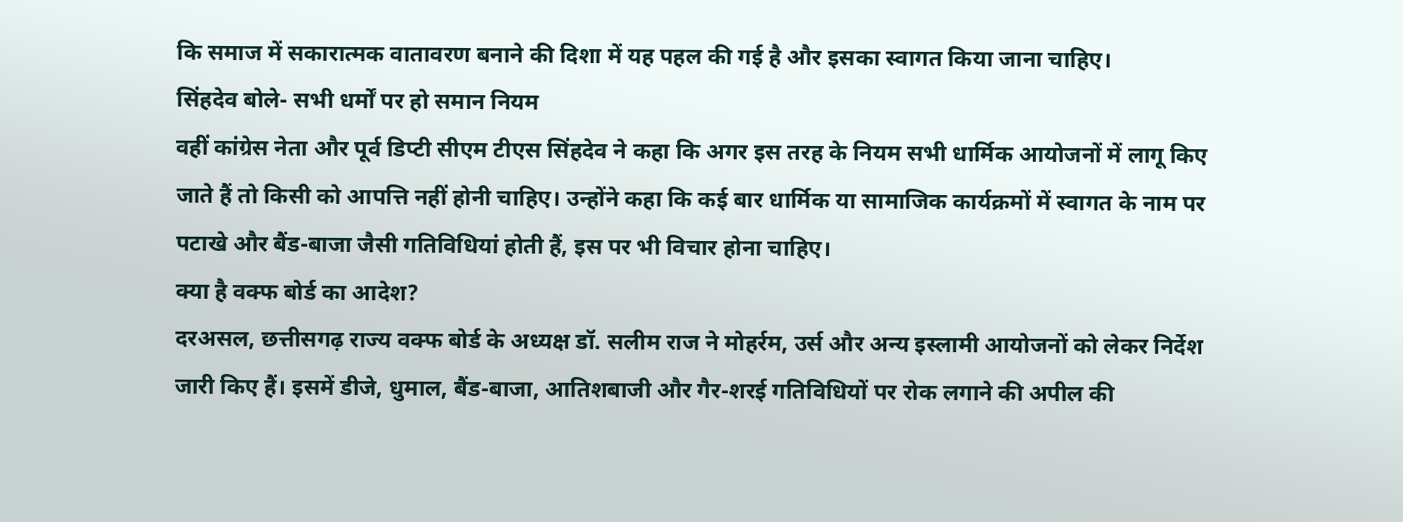कि समाज में सकारात्मक वातावरण बनाने की दिशा में यह पहल की गई है और इसका स्वागत किया जाना चाहिए।
सिंहदेव बोले- सभी धर्मों पर हो समान नियम
वहीं कांग्रेस नेता और पूर्व डिप्टी सीएम टीएस सिंहदेव ने कहा कि अगर इस तरह के नियम सभी धार्मिक आयोजनों में लागू किए जाते हैं तो किसी को आपत्ति नहीं होनी चाहिए। उन्होंने कहा कि कई बार धार्मिक या सामाजिक कार्यक्रमों में स्वागत के नाम पर पटाखे और बैंड-बाजा जैसी गतिविधियां होती हैं, इस पर भी विचार होना चाहिए।
क्या है वक्फ बोर्ड का आदेश?
दरअसल, छत्तीसगढ़ राज्य वक्फ बोर्ड के अध्यक्ष डॉ. सलीम राज ने मोहर्रम, उर्स और अन्य इस्लामी आयोजनों को लेकर निर्देश जारी किए हैं। इसमें डीजे, धुमाल, बैंड-बाजा, आतिशबाजी और गैर-शरई गतिविधियों पर रोक लगाने की अपील की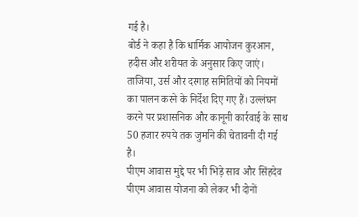गई है।
बोर्ड ने कहा है कि धार्मिक आयोजन कुरआन, हदीस और शरीयत के अनुसार किए जाएं। ताजिया, उर्स और दरगाह समितियों को नियमों का पालन करने के निर्देश दिए गए हैं। उल्लंघन करने पर प्रशासनिक और कानूनी कार्रवाई के साथ 50 हजार रुपये तक जुर्माने की चेतावनी दी गई है।
पीएम आवास मुद्दे पर भी भिड़े साव और सिंहदेव
पीएम आवास योजना को लेकर भी दोनों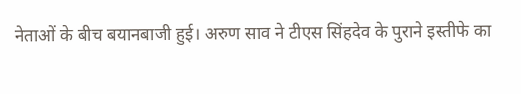नेताओं के बीच बयानबाजी हुई। अरुण साव ने टीएस सिंहदेव के पुराने इस्तीफे का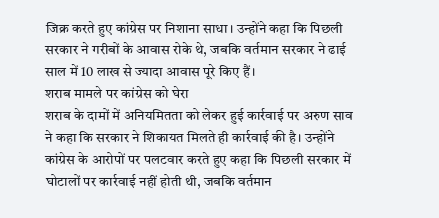जिक्र करते हुए कांग्रेस पर निशाना साधा। उन्होंने कहा कि पिछली सरकार ने गरीबों के आवास रोके थे, जबकि वर्तमान सरकार ने ढाई साल में 10 लाख से ज्यादा आवास पूरे किए हैं।
शराब मामले पर कांग्रेस को घेरा
शराब के दामों में अनियमितता को लेकर हुई कार्रवाई पर अरुण साव ने कहा कि सरकार ने शिकायत मिलते ही कार्रवाई की है। उन्होंने कांग्रेस के आरोपों पर पलटवार करते हुए कहा कि पिछली सरकार में घोटालों पर कार्रवाई नहीं होती थी, जबकि वर्तमान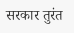सरकार तुरंत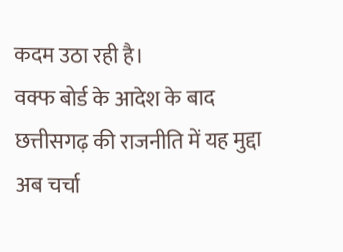कदम उठा रही है।
वक्फ बोर्ड के आदेश के बाद छत्तीसगढ़ की राजनीति में यह मुद्दा अब चर्चा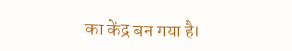का केंद्र बन गया है।